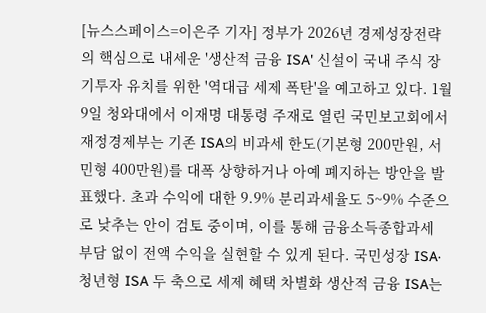[뉴스스페이스=이은주 기자] 정부가 2026년 경제성장전략의 핵심으로 내세운 '생산적 금융 ISA' 신설이 국내 주식 장기투자 유치를 위한 '역대급 세제 폭탄'을 예고하고 있다. 1월 9일 청와대에서 이재명 대통령 주재로 열린 국민보고회에서 재정경제부는 기존 ISA의 비과세 한도(기본형 200만원, 서민형 400만원)를 대폭 상향하거나 아예 폐지하는 방안을 발표했다. 초과 수익에 대한 9.9% 분리과세율도 5~9% 수준으로 낮추는 안이 검토 중이며, 이를 통해 금융소득종합과세 부담 없이 전액 수익을 실현할 수 있게 된다. 국민성장 ISA·청년형 ISA 두 축으로 세제 혜택 차별화 생산적 금융 ISA는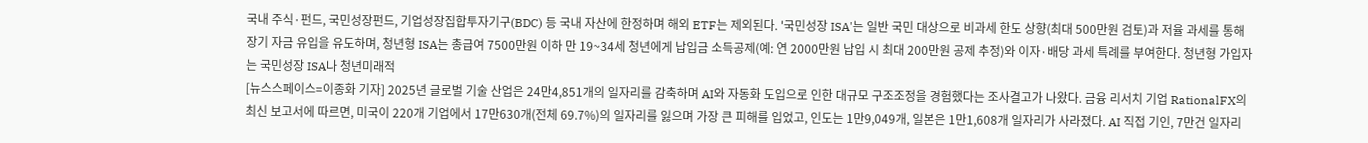국내 주식·펀드, 국민성장펀드, 기업성장집합투자기구(BDC) 등 국내 자산에 한정하며 해외 ETF는 제외된다. '국민성장 ISA'는 일반 국민 대상으로 비과세 한도 상향(최대 500만원 검토)과 저율 과세를 통해 장기 자금 유입을 유도하며, 청년형 ISA는 총급여 7500만원 이하 만 19~34세 청년에게 납입금 소득공제(예: 연 2000만원 납입 시 최대 200만원 공제 추정)와 이자·배당 과세 특례를 부여한다. 청년형 가입자는 국민성장 ISA나 청년미래적
[뉴스스페이스=이종화 기자] 2025년 글로벌 기술 산업은 24만4,851개의 일자리를 감축하며 AI와 자동화 도입으로 인한 대규모 구조조정을 경험했다는 조사결고가 나왔다. 금융 리서치 기업 RationalFX의 최신 보고서에 따르면, 미국이 220개 기업에서 17만630개(전체 69.7%)의 일자리를 잃으며 가장 큰 피해를 입었고, 인도는 1만9,049개, 일본은 1만1,608개 일자리가 사라졌다. AI 직접 기인, 7만건 일자리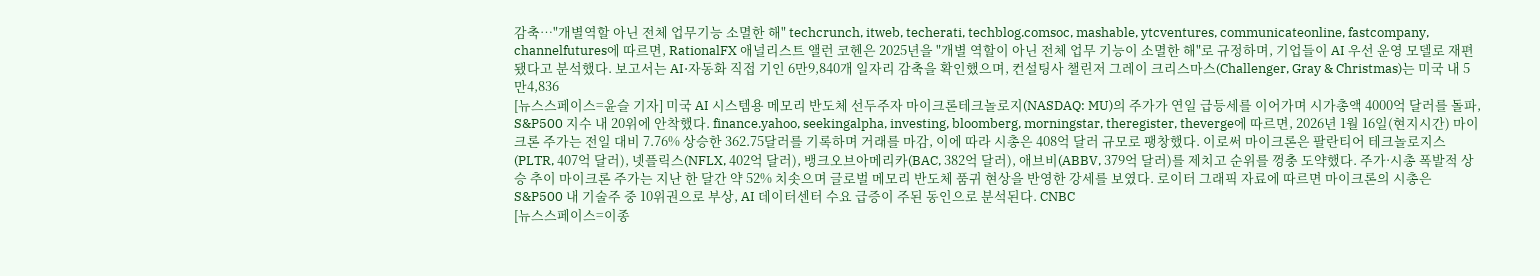감축…"개별역할 아닌 전체 업무기능 소멸한 해" techcrunch, itweb, techerati, techblog.comsoc, mashable, ytcventures, communicateonline, fastcompany, channelfutures에 따르면, RationalFX 애널리스트 앨런 코헨은 2025년을 "개별 역할이 아닌 전체 업무 기능이 소멸한 해"로 규정하며, 기업들이 AI 우선 운영 모델로 재편됐다고 분석했다. 보고서는 AI·자동화 직접 기인 6만9,840개 일자리 감축을 확인했으며, 컨설팅사 챌린저 그레이 크리스마스(Challenger, Gray & Christmas)는 미국 내 5만4,836
[뉴스스페이스=윤슬 기자] 미국 AI 시스템용 메모리 반도체 선두주자 마이크론테크놀로지(NASDAQ: MU)의 주가가 연일 급등세를 이어가며 시가총액 4000억 달러를 돌파, S&P500 지수 내 20위에 안착했다. finance.yahoo, seekingalpha, investing, bloomberg, morningstar, theregister, theverge에 따르면, 2026년 1월 16일(현지시간) 마이크론 주가는 전일 대비 7.76% 상승한 362.75달러를 기록하며 거래를 마감, 이에 따라 시총은 408억 달러 규모로 팽창했다. 이로써 마이크론은 팔란티어 테크놀로지스(PLTR, 407억 달러), 넷플릭스(NFLX, 402억 달러), 뱅크오브아메리카(BAC, 382억 달러), 애브비(ABBV, 379억 달러)를 제치고 순위를 껑충 도약했다. 주가·시총 폭발적 상승 추이 마이크론 주가는 지난 한 달간 약 52% 치솟으며 글로벌 메모리 반도체 품귀 현상을 반영한 강세를 보였다. 로이터 그래픽 자료에 따르면 마이크론의 시총은 S&P500 내 기술주 중 10위권으로 부상, AI 데이터센터 수요 급증이 주된 동인으로 분석된다. CNBC
[뉴스스페이스=이종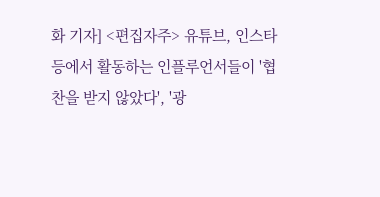화 기자] <편집자주> 유튜브, 인스타 등에서 활동하는 인플루언서들이 '협찬을 받지 않았다', '광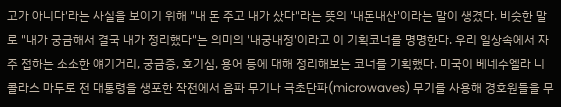고가 아니다'라는 사실을 보이기 위해 "내 돈 주고 내가 샀다"라는 뜻의 '내돈내산'이라는 말이 생겼다. 비슷한 말로 "내가 궁금해서 결국 내가 정리했다"는 의미의 '내궁내정'이라고 이 기획코너를 명명한다. 우리 일상속에서 자주 접하는 소소한 얘기거리, 궁금증, 호기심, 용어 등에 대해 정리해보는 코너를 기획했다. 미국이 베네수엘라 니콜라스 마두로 전 대통령을 생포한 작전에서 음파 무기나 극초단파(microwaves) 무기를 사용해 경호원들을 무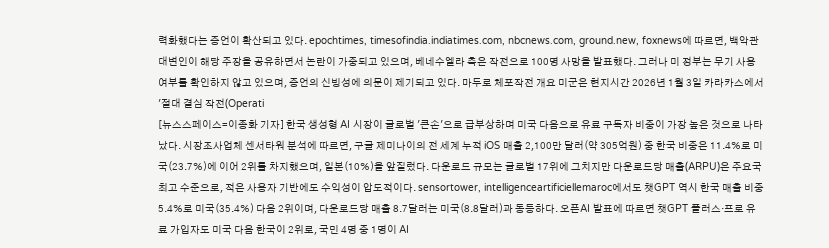력화했다는 증언이 확산되고 있다. epochtimes, timesofindia.indiatimes.com, nbcnews.com, ground.new, foxnews에 따르면, 백악관 대변인이 해당 주장을 공유하면서 논란이 가중되고 있으며, 베네수엘라 측은 작전으로 100명 사망을 발표했다. 그러나 미 정부는 무기 사용 여부를 확인하지 않고 있으며, 증언의 신빙성에 의문이 제기되고 있다. 마두로 체포작전 개요 미군은 현지시간 2026년 1월 3일 카라카스에서 '절대 결심 작전(Operati
[뉴스스페이스=이종화 기자] 한국 생성형 AI 시장이 글로벌 '큰손'으로 급부상하며 미국 다음으로 유료 구독자 비중이 가장 높은 것으로 나타났다. 시장조사업체 센서타워 분석에 따르면, 구글 제미나이의 전 세계 누적 iOS 매출 2,100만 달러(약 305억원) 중 한국 비중은 11.4%로 미국(23.7%)에 이어 2위를 차지했으며, 일본(10%)을 앞질렀다. 다운로드 규모는 글로벌 17위에 그치지만 다운로드당 매출(ARPU)은 주요국 최고 수준으로, 적은 사용자 기반에도 수익성이 압도적이다. sensortower, intelligenceartificiellemaroc에서도 챗GPT 역시 한국 매출 비중 5.4%로 미국(35.4%) 다음 2위이며, 다운로드당 매출 8.7달러는 미국(8.8달러)과 동등하다. 오픈AI 발표에 따르면 챗GPT 플러스·프로 유료 가입자도 미국 다음 한국이 2위로, 국민 4명 중 1명이 AI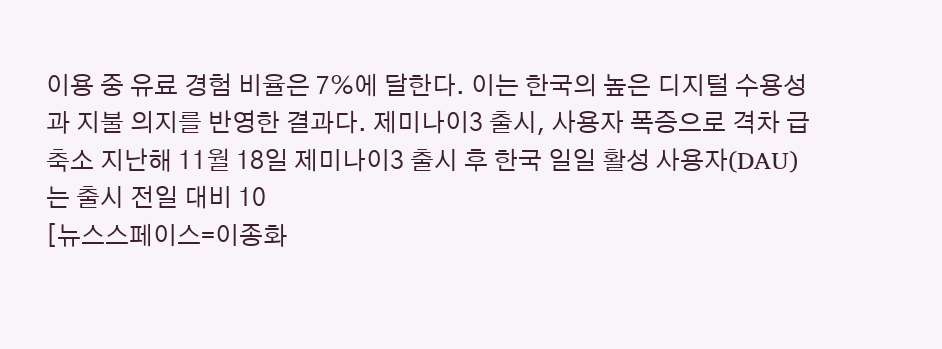이용 중 유료 경험 비율은 7%에 달한다. 이는 한국의 높은 디지털 수용성과 지불 의지를 반영한 결과다. 제미나이3 출시, 사용자 폭증으로 격차 급축소 지난해 11월 18일 제미나이3 출시 후 한국 일일 활성 사용자(DAU)는 출시 전일 대비 10
[뉴스스페이스=이종화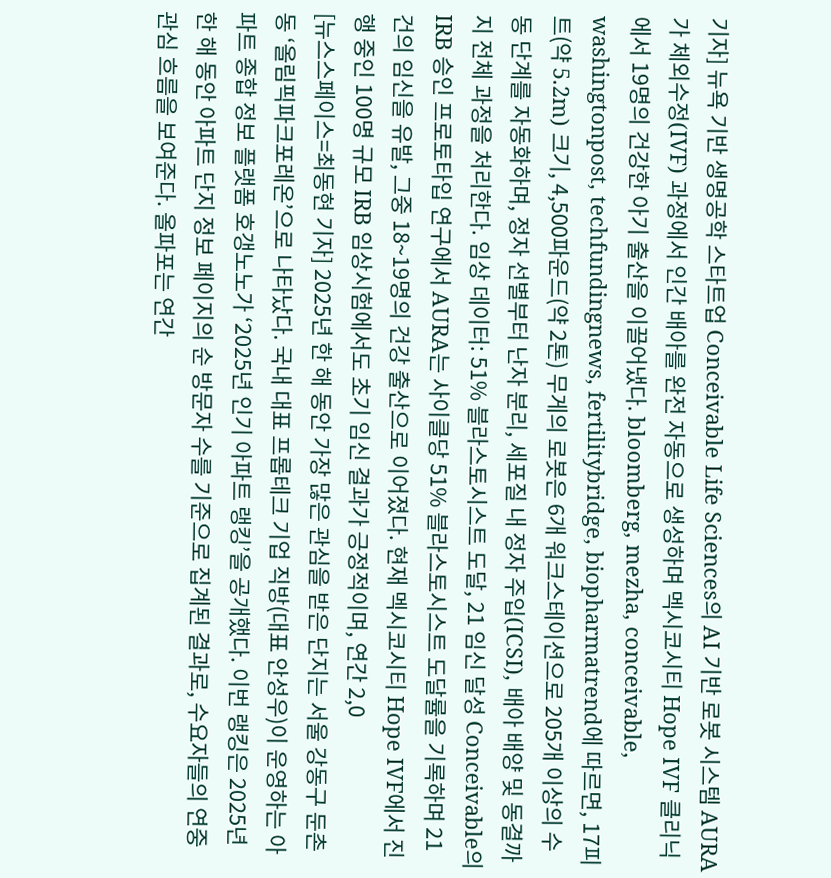기자] 뉴욕 기반 생명공학 스타트업 Conceivable Life Sciences의 AI 기반 로봇 시스템 AURA가 체외수정(IVF) 과정에서 인간 배아를 완전 자동으로 생성하며 멕시코시티 Hope IVF 클리닉에서 19명의 건강한 아기 출산을 이끌어냈다. bloomberg, mezha, conceivable, washingtonpost, techfundingnews, fertilitybridge, biopharmatrend에 따르면, 17피트(약 5.2m) 크기, 4,500파운드(약 2톤) 무게의 로봇은 6개 워크스테이션으로 205개 이상의 수동 단계를 자동화하며, 정자 선별부터 난자 분리, 세포질 내 정자 주입(ICSI), 배아 배양 및 동결까지 전체 과정을 처리한다. 임상 데이터: 51% 블라스토시스트 도달, 21 임신 달성 Conceivable의 IRB 승인 프로토타입 연구에서 AURA는 사이클당 51% 블라스토시스트 도달률을 기록하며 21건의 임신을 유발, 그중 18~19명의 건강 출산으로 이어졌다. 현재 멕시코시티 Hope IVF에서 진행 중인 100명 규모 IRB 임상시험에서도 초기 임신 결과가 긍정적이며, 연간 2,0
[뉴스스페이스=최동현 기자] 2025년 한 해 동안 가장 많은 관심을 받은 단지는 서울 강동구 둔촌동 ‘올림픽파크포레온’으로 나타났다. 국내 대표 프롭테크 기업 직방(대표 안성우)이 운영하는 아파트 종합 정보 플랫폼 호갱노노가 ‘2025년 인기 아파트 랭킹’을 공개했다. 이번 랭킹은 2025년 한 해 동안 아파트 단지 정보 페이지의 순 방문자 수를 기준으로 집계된 결과로, 수요자들의 연중 관심 흐름을 보여준다. 올파포는 연간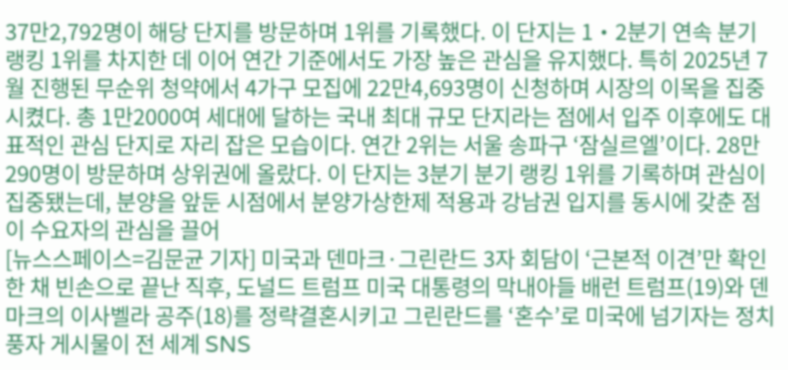37만2,792명이 해당 단지를 방문하며 1위를 기록했다. 이 단지는 1‧2분기 연속 분기 랭킹 1위를 차지한 데 이어 연간 기준에서도 가장 높은 관심을 유지했다. 특히 2025년 7월 진행된 무순위 청약에서 4가구 모집에 22만4,693명이 신청하며 시장의 이목을 집중시켰다. 총 1만2000여 세대에 달하는 국내 최대 규모 단지라는 점에서 입주 이후에도 대표적인 관심 단지로 자리 잡은 모습이다. 연간 2위는 서울 송파구 ‘잠실르엘’이다. 28만290명이 방문하며 상위권에 올랐다. 이 단지는 3분기 분기 랭킹 1위를 기록하며 관심이 집중됐는데, 분양을 앞둔 시점에서 분양가상한제 적용과 강남권 입지를 동시에 갖춘 점이 수요자의 관심을 끌어
[뉴스스페이스=김문균 기자] 미국과 덴마크·그린란드 3자 회담이 ‘근본적 이견’만 확인한 채 빈손으로 끝난 직후, 도널드 트럼프 미국 대통령의 막내아들 배런 트럼프(19)와 덴마크의 이사벨라 공주(18)를 정략결혼시키고 그린란드를 ‘혼수’로 미국에 넘기자는 정치풍자 게시물이 전 세계 SNS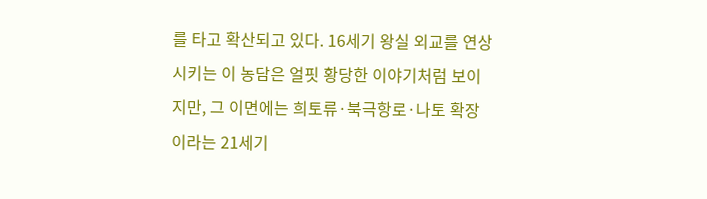를 타고 확산되고 있다. 16세기 왕실 외교를 연상시키는 이 농담은 얼핏 황당한 이야기처럼 보이지만, 그 이면에는 희토류·북극항로·나토 확장이라는 21세기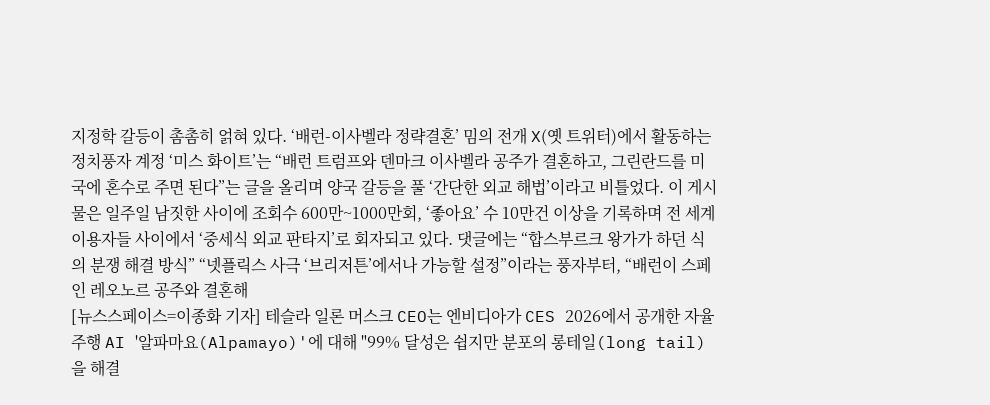지정학 갈등이 촘촘히 얽혀 있다. ‘배런-이사벨라 정략결혼’ 밈의 전개 X(옛 트위터)에서 활동하는 정치풍자 계정 ‘미스 화이트’는 “배런 트럼프와 덴마크 이사벨라 공주가 결혼하고, 그린란드를 미국에 혼수로 주면 된다”는 글을 올리며 양국 갈등을 풀 ‘간단한 외교 해법’이라고 비틀었다. 이 게시물은 일주일 남짓한 사이에 조회수 600만~1000만회, ‘좋아요’ 수 10만건 이상을 기록하며 전 세계 이용자들 사이에서 ‘중세식 외교 판타지’로 회자되고 있다. 댓글에는 “합스부르크 왕가가 하던 식의 분쟁 해결 방식” “넷플릭스 사극 ‘브리저튼’에서나 가능할 설정”이라는 풍자부터, “배런이 스페인 레오노르 공주와 결혼해
[뉴스스페이스=이종화 기자] 테슬라 일론 머스크 CEO는 엔비디아가 CES 2026에서 공개한 자율주행 AI '알파마요(Alpamayo)'에 대해 "99% 달성은 쉽지만 분포의 롱테일(long tail)을 해결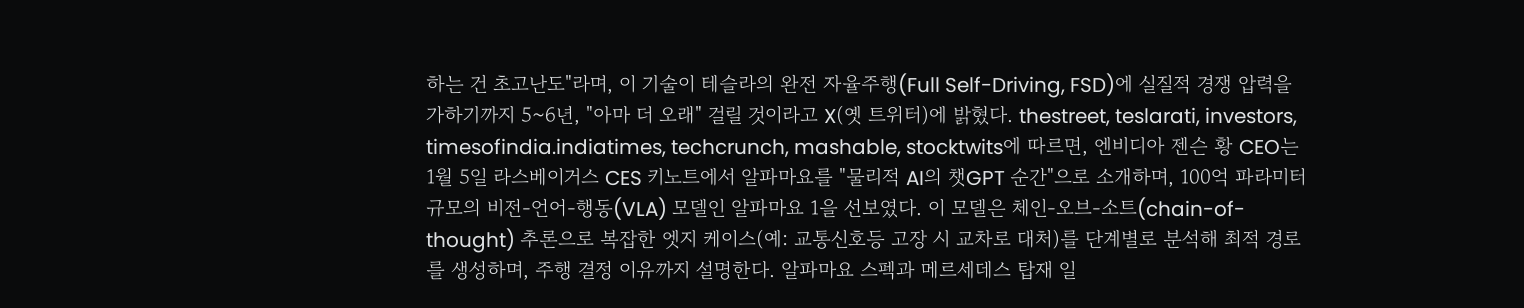하는 건 초고난도"라며, 이 기술이 테슬라의 완전 자율주행(Full Self-Driving, FSD)에 실질적 경쟁 압력을 가하기까지 5~6년, "아마 더 오래" 걸릴 것이라고 X(옛 트위터)에 밝혔다. thestreet, teslarati, investors, timesofindia.indiatimes, techcrunch, mashable, stocktwits에 따르면, 엔비디아 젠슨 황 CEO는 1월 5일 라스베이거스 CES 키노트에서 알파마요를 "물리적 AI의 챗GPT 순간"으로 소개하며, 100억 파라미터 규모의 비전-언어-행동(VLA) 모델인 알파마요 1을 선보였다. 이 모델은 체인-오브-소트(chain-of-thought) 추론으로 복잡한 엣지 케이스(예: 교통신호등 고장 시 교차로 대처)를 단계별로 분석해 최적 경로를 생성하며, 주행 결정 이유까지 설명한다. 알파마요 스펙과 메르세데스 탑재 일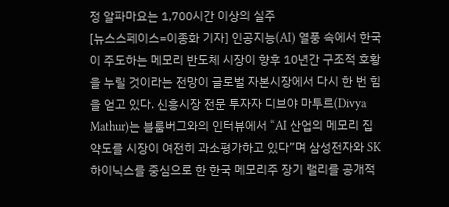정 알파마요는 1,700시간 이상의 실주
[뉴스스페이스=이종화 기자] 인공지능(AI) 열풍 속에서 한국이 주도하는 메모리 반도체 시장이 향후 10년간 구조적 호황을 누릴 것이라는 전망이 글로벌 자본시장에서 다시 한 번 힘을 얻고 있다. 신흥시장 전문 투자자 디브야 마투르(Divya Mathur)는 블룸버그와의 인터뷰에서 “AI 산업의 메모리 집약도를 시장이 여전히 과소평가하고 있다”며 삼성전자와 SK하이닉스를 중심으로 한 한국 메모리주 장기 랠리를 공개적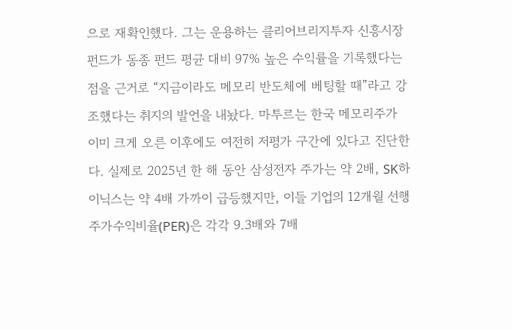으로 재확인했다. 그는 운용하는 클리어브리지투자 신흥시장 펀드가 동종 펀드 평균 대비 97% 높은 수익률을 기록했다는 점을 근거로 “지금이라도 메모리 반도체에 베팅할 때”라고 강조했다는 취지의 발언을 내놨다. 마투르는 한국 메모리주가 이미 크게 오른 이후에도 여전히 저평가 구간에 있다고 진단한다. 실제로 2025년 한 해 동안 삼성전자 주가는 약 2배, SK하이닉스는 약 4배 가까이 급등했지만, 이들 기업의 12개월 선행 주가수익비율(PER)은 각각 9.3배와 7배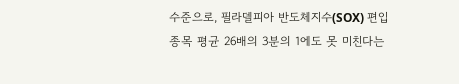수준으로, 필라델피아 반도체지수(SOX) 편입종목 평균 26배의 3분의 1에도 못 미친다는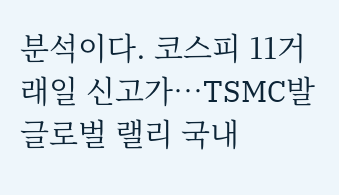분석이다. 코스피 11거래일 신고가…TSMC발 글로벌 랠리 국내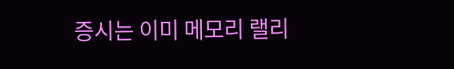증시는 이미 메모리 랠리